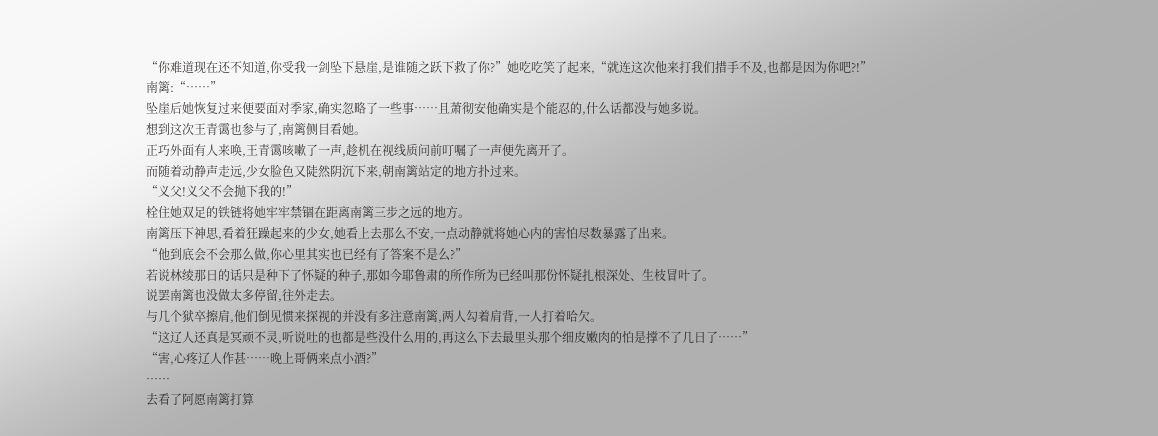“你难道现在还不知道,你受我一剑坠下悬崖,是谁随之跃下救了你?”她吃吃笑了起来,“就连这次他来打我们措手不及,也都是因为你吧?!”
南篱:“……”
坠崖后她恢复过来便要面对季家,确实忽略了一些事……且萧彻安他确实是个能忍的,什么话都没与她多说。
想到这次王青霭也参与了,南篱侧目看她。
正巧外面有人来唤,王青霭咳嗽了一声,趁机在视线质问前叮嘱了一声便先离开了。
而随着动静声走远,少女脸色又陡然阴沉下来,朝南篱站定的地方扑过来。
“义父!义父不会抛下我的!”
栓住她双足的铁链将她牢牢禁锢在距离南篱三步之远的地方。
南篱压下神思,看着狂躁起来的少女,她看上去那么不安,一点动静就将她心内的害怕尽数暴露了出来。
“他到底会不会那么做,你心里其实也已经有了答案不是么?”
若说林绫那日的话只是种下了怀疑的种子,那如今耶鲁肃的所作所为已经叫那份怀疑扎根深处、生枝冒叶了。
说罢南篱也没做太多停留,往外走去。
与几个狱卒擦肩,他们倒见惯来探视的并没有多注意南篱,两人勾着肩背,一人打着哈欠。
“这辽人还真是冥顽不灵,听说吐的也都是些没什么用的,再这么下去最里头那个细皮嫩肉的怕是撑不了几日了……”
“害,心疼辽人作甚……晚上哥俩来点小酒?”
……
去看了阿愿南篱打算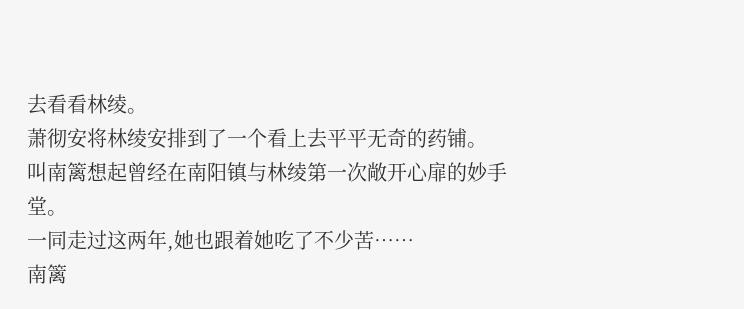去看看林绫。
萧彻安将林绫安排到了一个看上去平平无奇的药铺。
叫南篱想起曾经在南阳镇与林绫第一次敞开心扉的妙手堂。
一同走过这两年,她也跟着她吃了不少苦……
南篱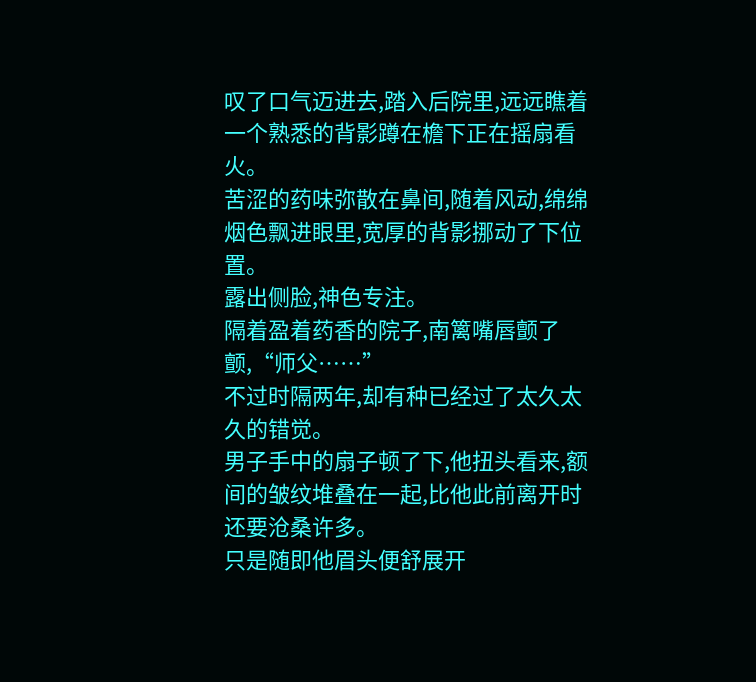叹了口气迈进去,踏入后院里,远远瞧着一个熟悉的背影蹲在檐下正在摇扇看火。
苦涩的药味弥散在鼻间,随着风动,绵绵烟色飘进眼里,宽厚的背影挪动了下位置。
露出侧脸,神色专注。
隔着盈着药香的院子,南篱嘴唇颤了颤,“师父……”
不过时隔两年,却有种已经过了太久太久的错觉。
男子手中的扇子顿了下,他扭头看来,额间的皱纹堆叠在一起,比他此前离开时还要沧桑许多。
只是随即他眉头便舒展开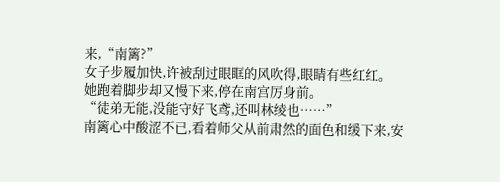来,“南篱?”
女子步履加快,许被刮过眼眶的风吹得,眼睛有些红红。
她跑着脚步却又慢下来,停在南宫厉身前。
“徒弟无能,没能守好飞鸢,还叫林绫也……”
南篱心中酸涩不已,看着师父从前肃然的面色和缓下来,安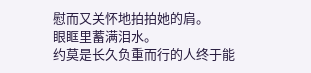慰而又关怀地拍拍她的肩。
眼眶里蓄满泪水。
约莫是长久负重而行的人终于能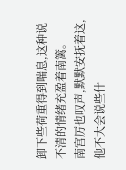卸下些荷重得到喘息,这种说不清的情绪充盈着南篱。
南宫厉也叹声,默默安抚着这,他不大会说些什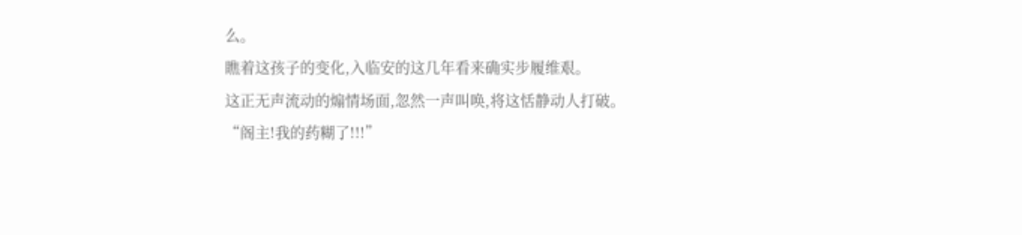么。
瞧着这孩子的变化,入临安的这几年看来确实步履维艰。
这正无声流动的煽情场面,忽然一声叫唤,将这恬静动人打破。
“阁主!我的药糊了!!!”